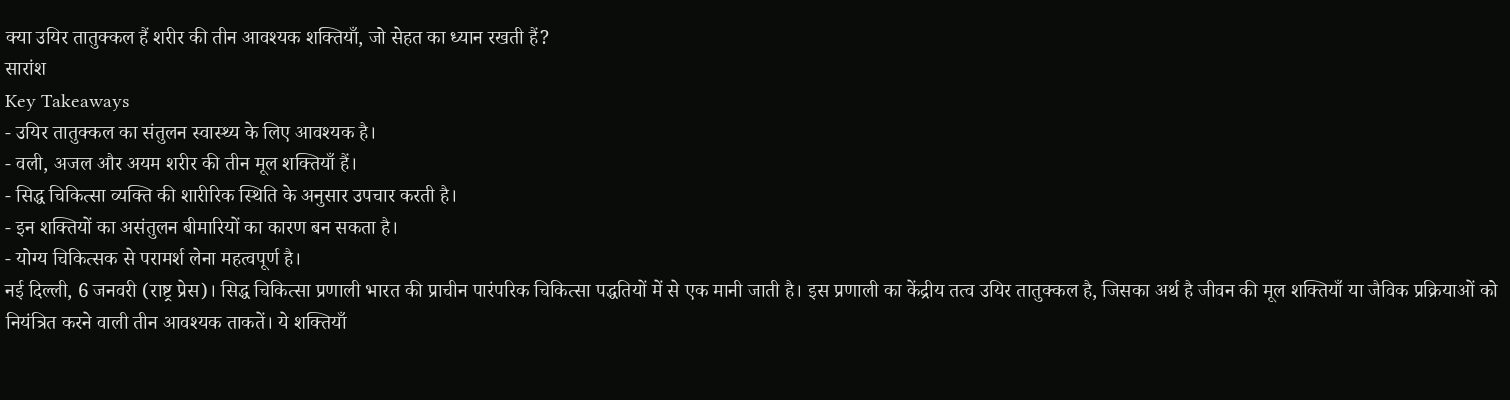क्या उयिर तातुक्कल हैं शरीर की तीन आवश्यक शक्तियाँ, जो सेहत का ध्यान रखती हैं?
सारांश
Key Takeaways
- उयिर तातुक्कल का संतुलन स्वास्थ्य के लिए आवश्यक है।
- वली, अजल और अयम शरीर की तीन मूल शक्तियाँ हैं।
- सिद्ध चिकित्सा व्यक्ति की शारीरिक स्थिति के अनुसार उपचार करती है।
- इन शक्तियों का असंतुलन बीमारियों का कारण बन सकता है।
- योग्य चिकित्सक से परामर्श लेना महत्वपूर्ण है।
नई दिल्ली, 6 जनवरी (राष्ट्र प्रेस)। सिद्ध चिकित्सा प्रणाली भारत की प्राचीन पारंपरिक चिकित्सा पद्धतियों में से एक मानी जाती है। इस प्रणाली का केंद्रीय तत्व उयिर तातुक्कल है, जिसका अर्थ है जीवन की मूल शक्तियाँ या जैविक प्रक्रियाओं को नियंत्रित करने वाली तीन आवश्यक ताकतें। ये शक्तियाँ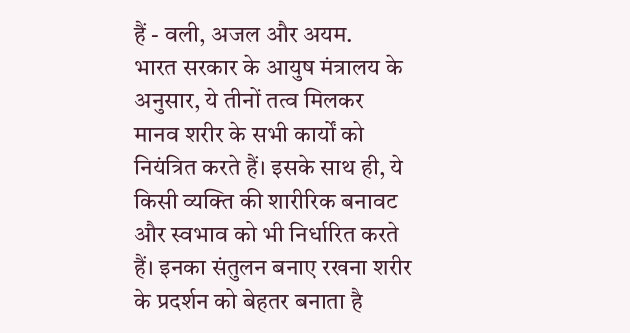हैं - वली, अजल और अयम.
भारत सरकार के आयुष मंत्रालय के अनुसार, ये तीनों तत्व मिलकर मानव शरीर के सभी कार्यों को नियंत्रित करते हैं। इसके साथ ही, ये किसी व्यक्ति की शारीरिक बनावट और स्वभाव को भी निर्धारित करते हैं। इनका संतुलन बनाए रखना शरीर के प्रदर्शन को बेहतर बनाता है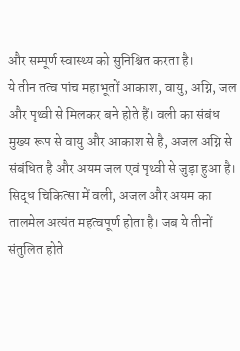और सम्पूर्ण स्वास्थ्य को सुनिश्चित करता है।
ये तीन तत्व पांच महाभूतों आकाश, वायु, अग्नि, जल और पृथ्वी से मिलकर बने होते हैं। वली का संबंध मुख्य रूप से वायु और आकाश से है, अजल अग्नि से संबंधित है और अयम जल एवं पृथ्वी से जुड़ा हुआ है।
सिद्ध चिकित्सा में वली, अजल और अयम का तालमेल अत्यंत महत्वपूर्ण होता है। जब ये तीनों संतुलित होते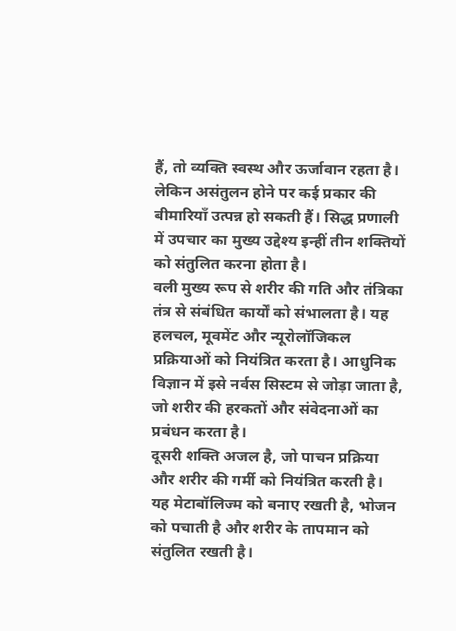हैं, तो व्यक्ति स्वस्थ और ऊर्जावान रहता है। लेकिन असंतुलन होने पर कई प्रकार की बीमारियाँ उत्पन्न हो सकती हैं। सिद्ध प्रणाली में उपचार का मुख्य उद्देश्य इन्हीं तीन शक्तियों को संतुलित करना होता है।
वली मुख्य रूप से शरीर की गति और तंत्रिका तंत्र से संबंधित कार्यों को संभालता है। यह हलचल, मूवमेंट और न्यूरोलॉजिकल प्रक्रियाओं को नियंत्रित करता है। आधुनिक विज्ञान में इसे नर्वस सिस्टम से जोड़ा जाता है, जो शरीर की हरकतों और संवेदनाओं का प्रबंधन करता है।
दूसरी शक्ति अजल है, जो पाचन प्रक्रिया और शरीर की गर्मी को नियंत्रित करती है। यह मेटाबॉलिज्म को बनाए रखती है, भोजन को पचाती है और शरीर के तापमान को संतुलित रखती है।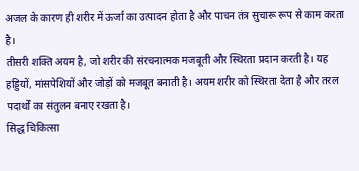अजल के कारण ही शरीर में ऊर्जा का उत्पादन होता है और पाचन तंत्र सुचारू रूप से काम करता है।
तीसरी शक्ति अयम है, जो शरीर की संरचनात्मक मजबूती और स्थिरता प्रदान करती है। यह हड्डियों, मांसपेशियों और जोड़ों को मजबूत बनाती है। अयम शरीर को स्थिरता देता है और तरल पदार्थों का संतुलन बनाए रखता है।
सिद्ध चिकित्सा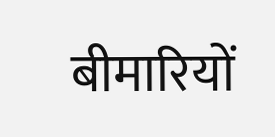बीमारियों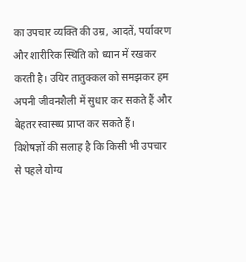का उपचार व्यक्ति की उम्र, आदतें, पर्यावरण और शारीरिक स्थिति को ध्यान में रखकर करती है। उयिर तातुक्कल को समझकर हम अपनी जीवनशैली में सुधार कर सकते हैं और बेहतर स्वास्थ्य प्राप्त कर सकते हैं।
विशेषज्ञों की सलाह है कि किसी भी उपचार से पहले योग्य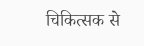चिकित्सक से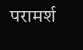परामर्श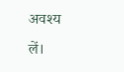अवश्य लें।